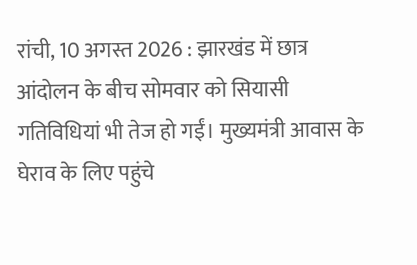रांची, 10 अगस्त 2026 : झारखंड में छात्र आंदोलन के बीच सोमवार को सियासी गतिविधियां भी तेज हो गईं। मुख्यमंत्री आवास के घेराव के लिए पहुंचे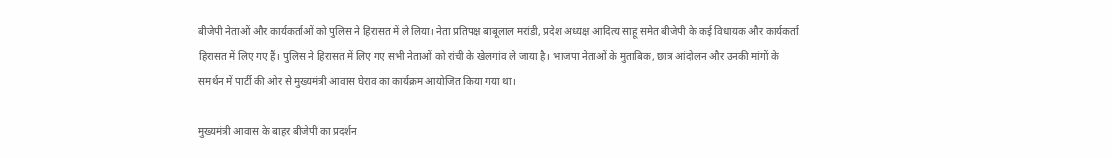बीजेपी नेताओं और कार्यकर्ताओं को पुलिस ने हिरासत में ले लिया। नेता प्रतिपक्ष बाबूलाल मरांडी, प्रदेश अध्यक्ष आदित्य साहू समेत बीजेपी के कई विधायक और कार्यकर्ता हिरासत में लिए गए हैं। पुलिस ने हिरासत में लिए गए सभी नेताओं को रांची के खेलगांव ले जाया है। भाजपा नेताओं के मुताबिक, छात्र आंदोलन और उनकी मांगों के समर्थन में पार्टी की ओर से मुख्यमंत्री आवास घेराव का कार्यक्रम आयोजित किया गया था।

मुख्यमंत्री आवास के बाहर बीजेपी का प्रदर्शन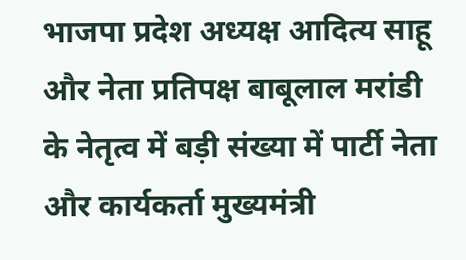भाजपा प्रदेश अध्यक्ष आदित्य साहू और नेता प्रतिपक्ष बाबूलाल मरांडी के नेतृत्व में बड़ी संख्या में पार्टी नेता और कार्यकर्ता मुख्यमंत्री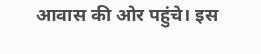आवास की ओर पहुंचे। इस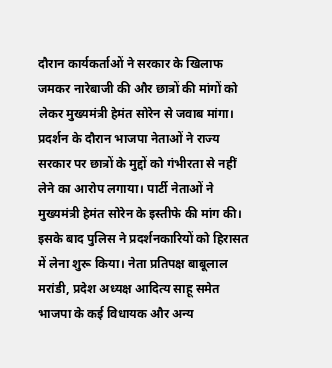दौरान कार्यकर्ताओं ने सरकार के खिलाफ जमकर नारेबाजी की और छात्रों की मांगों को लेकर मुख्यमंत्री हेमंत सोरेन से जवाब मांगा। प्रदर्शन के दौरान भाजपा नेताओं ने राज्य सरकार पर छात्रों के मुद्दों को गंभीरता से नहीं लेने का आरोप लगाया। पार्टी नेताओं ने मुख्यमंत्री हेमंत सोरेन के इस्तीफे की मांग की। इसके बाद पुलिस ने प्रदर्शनकारियों को हिरासत में लेना शुरू किया। नेता प्रतिपक्ष बाबूलाल मरांडी, प्रदेश अध्यक्ष आदित्य साहू समेत भाजपा के कई विधायक और अन्य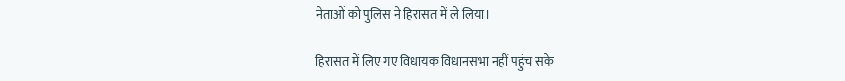नेताओं को पुलिस ने हिरासत में ले लिया।

हिरासत में लिए गए विधायक विधानसभा नहीं पहुंच सके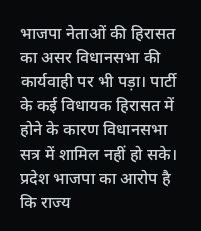भाजपा नेताओं की हिरासत का असर विधानसभा की कार्यवाही पर भी पड़ा। पार्टी के कई विधायक हिरासत में होने के कारण विधानसभा सत्र में शामिल नहीं हो सके। प्रदेश भाजपा का आरोप है कि राज्य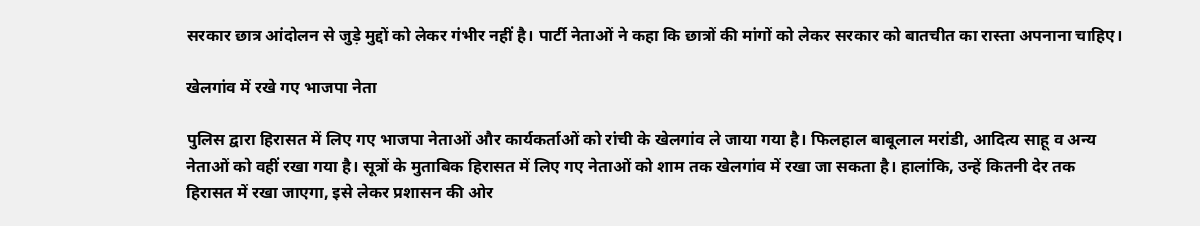सरकार छात्र आंदोलन से जुड़े मुद्दों को लेकर गंभीर नहीं है। पार्टी नेताओं ने कहा कि छात्रों की मांगों को लेकर सरकार को बातचीत का रास्ता अपनाना चाहिए।

खेलगांव में रखे गए भाजपा नेता

पुलिस द्वारा हिरासत में लिए गए भाजपा नेताओं और कार्यकर्ताओं को रांची के खेलगांव ले जाया गया है। फिलहाल बाबूलाल मरांडी, आदित्य साहू व अन्य नेताओं को वहीं रखा गया है। सूत्रों के मुताबिक हिरासत में लिए गए नेताओं को शाम तक खेलगांव में रखा जा सकता है। हालांकि, उन्हें कितनी देर तक हिरासत में रखा जाएगा, इसे लेकर प्रशासन की ओर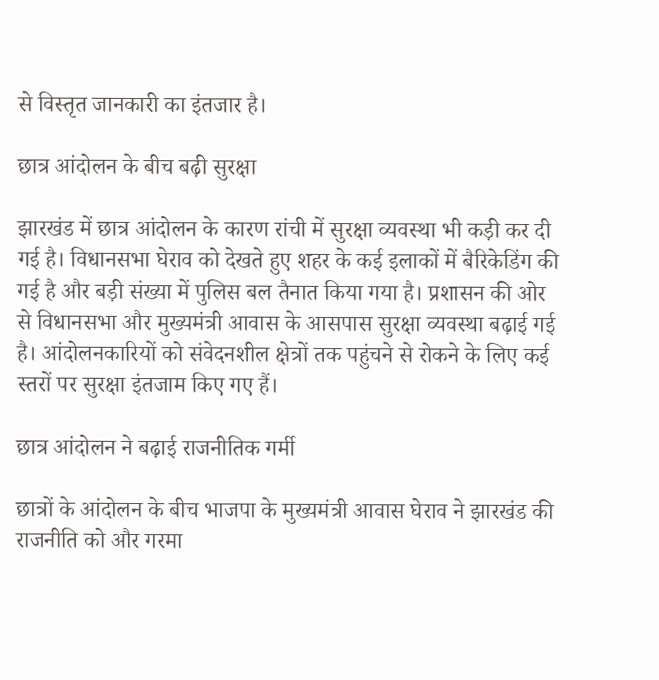से विस्तृत जानकारी का इंतजार है।

छात्र आंदोलन के बीच बढ़ी सुरक्षा

झारखंड में छात्र आंदोलन के कारण रांची में सुरक्षा व्यवस्था भी कड़ी कर दी गई है। विधानसभा घेराव को देखते हुए शहर के कई इलाकों में बैरिकेडिंग की गई है और बड़ी संख्या में पुलिस बल तैनात किया गया है। प्रशासन की ओर से विधानसभा और मुख्यमंत्री आवास के आसपास सुरक्षा व्यवस्था बढ़ाई गई है। आंदोलनकारियों को संवेदनशील क्षेत्रों तक पहुंचने से रोकने के लिए कई स्तरों पर सुरक्षा इंतजाम किए गए हैं।

छात्र आंदोलन ने बढ़ाई राजनीतिक गर्मी

छात्रों के आंदोलन के बीच भाजपा के मुख्यमंत्री आवास घेराव ने झारखंड की राजनीति को और गरमा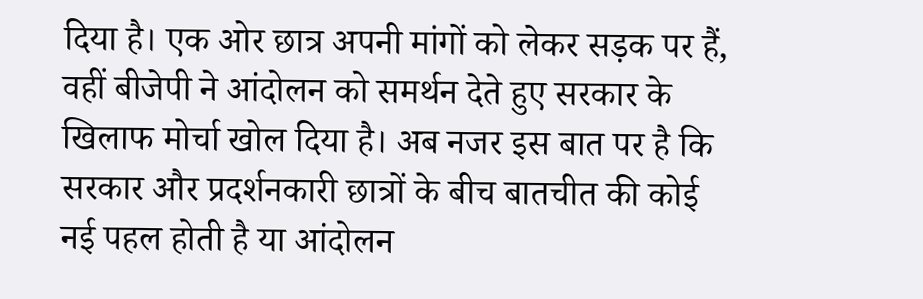दिया है। एक ओर छात्र अपनी मांगों को लेकर सड़क पर हैं, वहीं बीजेपी ने आंदोलन को समर्थन देते हुए सरकार के खिलाफ मोर्चा खोल दिया है। अब नजर इस बात पर है कि सरकार और प्रदर्शनकारी छात्रों के बीच बातचीत की कोई नई पहल होती है या आंदोलन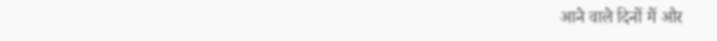आने वाले दिनों में और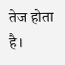तेज होता है।